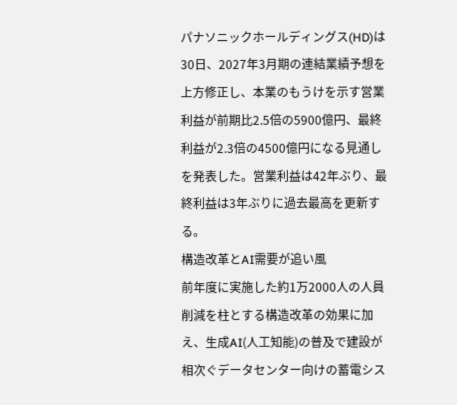パナソニックホールディングス(HD)は30日、2027年3月期の連結業績予想を上方修正し、本業のもうけを示す営業利益が前期比2.5倍の5900億円、最終利益が2.3倍の4500億円になる見通しを発表した。営業利益は42年ぶり、最終利益は3年ぶりに過去最高を更新する。
構造改革とAI需要が追い風
前年度に実施した約1万2000人の人員削減を柱とする構造改革の効果に加え、生成AI(人工知能)の普及で建設が相次ぐデータセンター向けの蓄電シス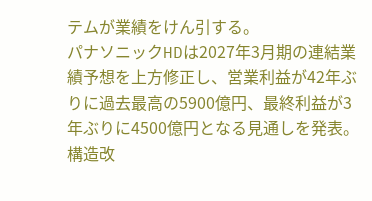テムが業績をけん引する。
パナソニックHDは2027年3月期の連結業績予想を上方修正し、営業利益が42年ぶりに過去最高の5900億円、最終利益が3年ぶりに4500億円となる見通しを発表。構造改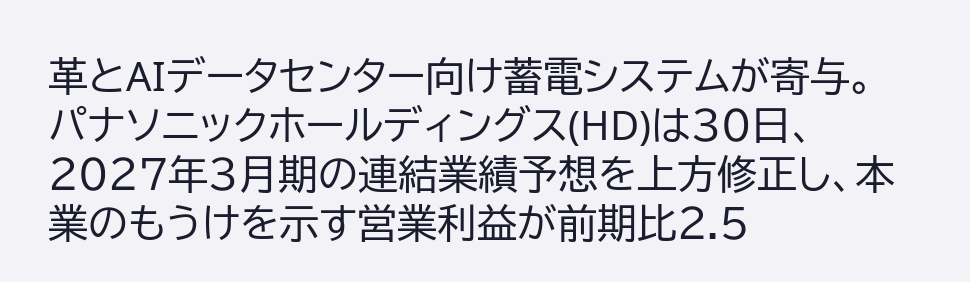革とAIデータセンター向け蓄電システムが寄与。
パナソニックホールディングス(HD)は30日、2027年3月期の連結業績予想を上方修正し、本業のもうけを示す営業利益が前期比2.5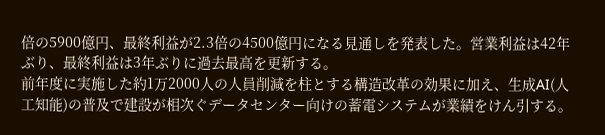倍の5900億円、最終利益が2.3倍の4500億円になる見通しを発表した。営業利益は42年ぶり、最終利益は3年ぶりに過去最高を更新する。
前年度に実施した約1万2000人の人員削減を柱とする構造改革の効果に加え、生成AI(人工知能)の普及で建設が相次ぐデータセンター向けの蓄電システムが業績をけん引する。